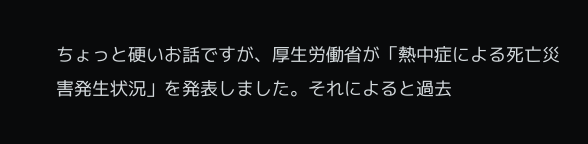ちょっと硬いお話ですが、厚生労働省が「熱中症による死亡災害発生状況」を発表しました。それによると過去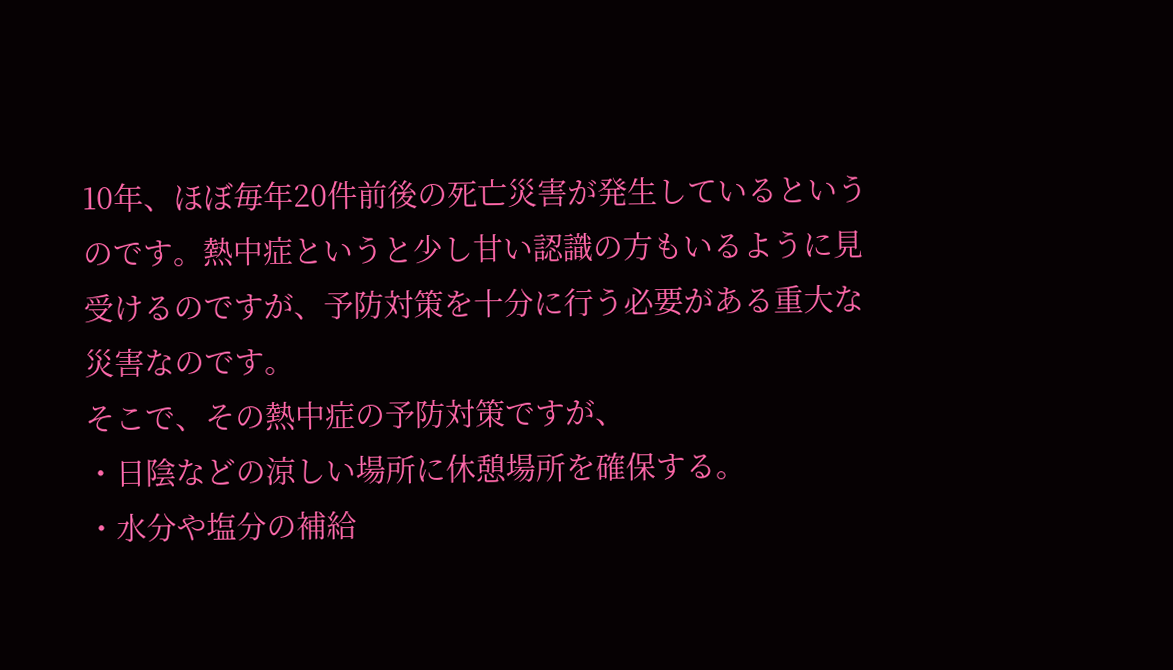10年、ほぼ毎年20件前後の死亡災害が発生しているというのです。熱中症というと少し甘い認識の方もいるように見受けるのですが、予防対策を十分に行う必要がある重大な災害なのです。
そこで、その熱中症の予防対策ですが、
・日陰などの涼しい場所に休憩場所を確保する。
・水分や塩分の補給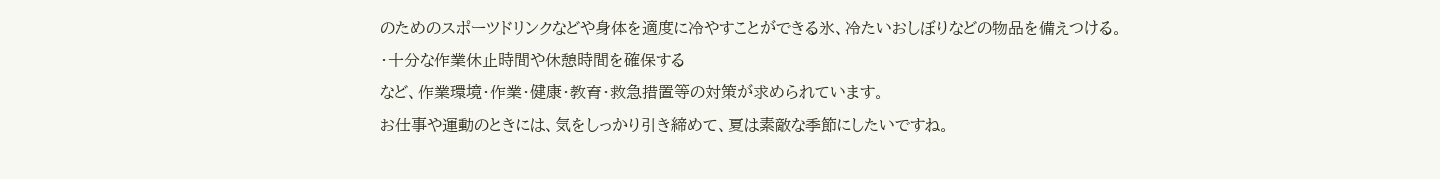のためのスポーツドリンクなどや身体を適度に冷やすことができる氷、冷たいおしぼりなどの物品を備えつける。
・十分な作業休止時間や休憩時間を確保する
など、作業環境・作業・健康・教育・救急措置等の対策が求められています。
お仕事や運動のときには、気をしっかり引き締めて、夏は素敵な季節にしたいですね。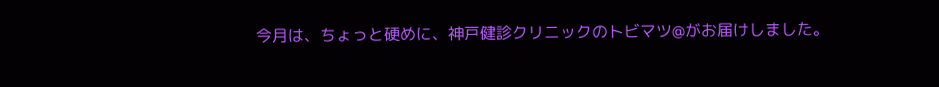今月は、ちょっと硬めに、神戸健診クリニックのトビマツ@がお届けしました。